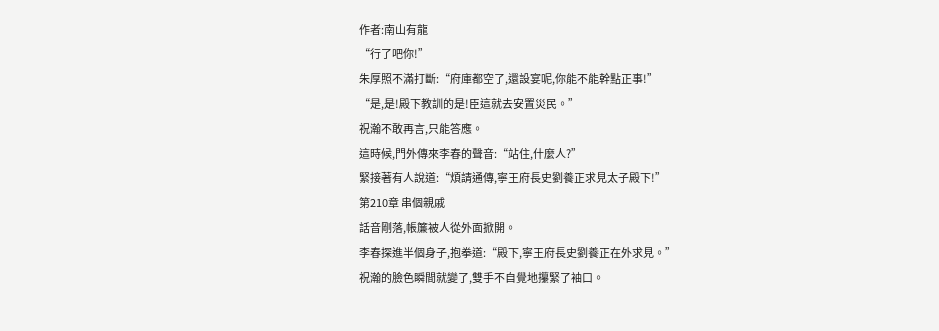作者:南山有龍
“行了吧你!”
朱厚照不滿打斷:“府庫都空了,還設宴呢,你能不能幹點正事!”
“是,是!殿下教訓的是!臣這就去安置災民。”
祝瀚不敢再言,只能答應。
這時候,門外傳來李春的聲音:“站住,什麼人?”
緊接著有人說道:“煩請通傳,寧王府長史劉養正求見太子殿下!”
第210章 串個親戚
話音剛落,帳簾被人從外面掀開。
李春探進半個身子,抱拳道:“殿下,寧王府長史劉養正在外求見。”
祝瀚的臉色瞬間就變了,雙手不自覺地攥緊了袖口。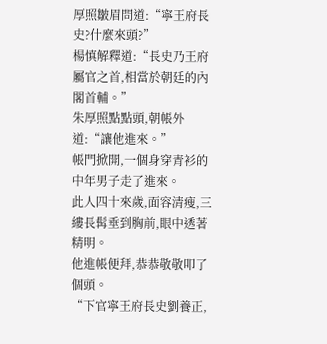厚照皺眉問道:“寧王府長史?什麼來頭?”
楊慎解釋道:“長史乃王府屬官之首,相當於朝廷的內閣首輔。”
朱厚照點點頭,朝帳外道:“讓他進來。”
帳門掀開,一個身穿青衫的中年男子走了進來。
此人四十來歲,面容清瘦,三縷長髯垂到胸前,眼中透著精明。
他進帳便拜,恭恭敬敬叩了個頭。
“下官寧王府長史劉養正,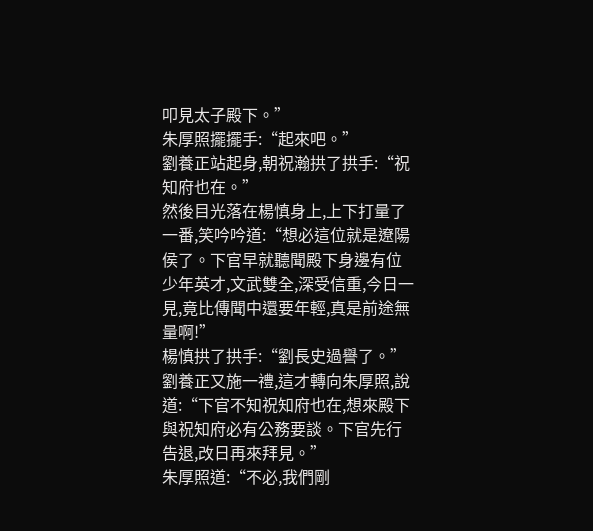叩見太子殿下。”
朱厚照擺擺手:“起來吧。”
劉養正站起身,朝祝瀚拱了拱手:“祝知府也在。”
然後目光落在楊慎身上,上下打量了一番,笑吟吟道:“想必這位就是遼陽侯了。下官早就聽聞殿下身邊有位少年英才,文武雙全,深受信重,今日一見,竟比傳聞中還要年輕,真是前途無量啊!”
楊慎拱了拱手:“劉長史過譽了。”
劉養正又施一禮,這才轉向朱厚照,說道:“下官不知祝知府也在,想來殿下與祝知府必有公務要談。下官先行告退,改日再來拜見。”
朱厚照道:“不必,我們剛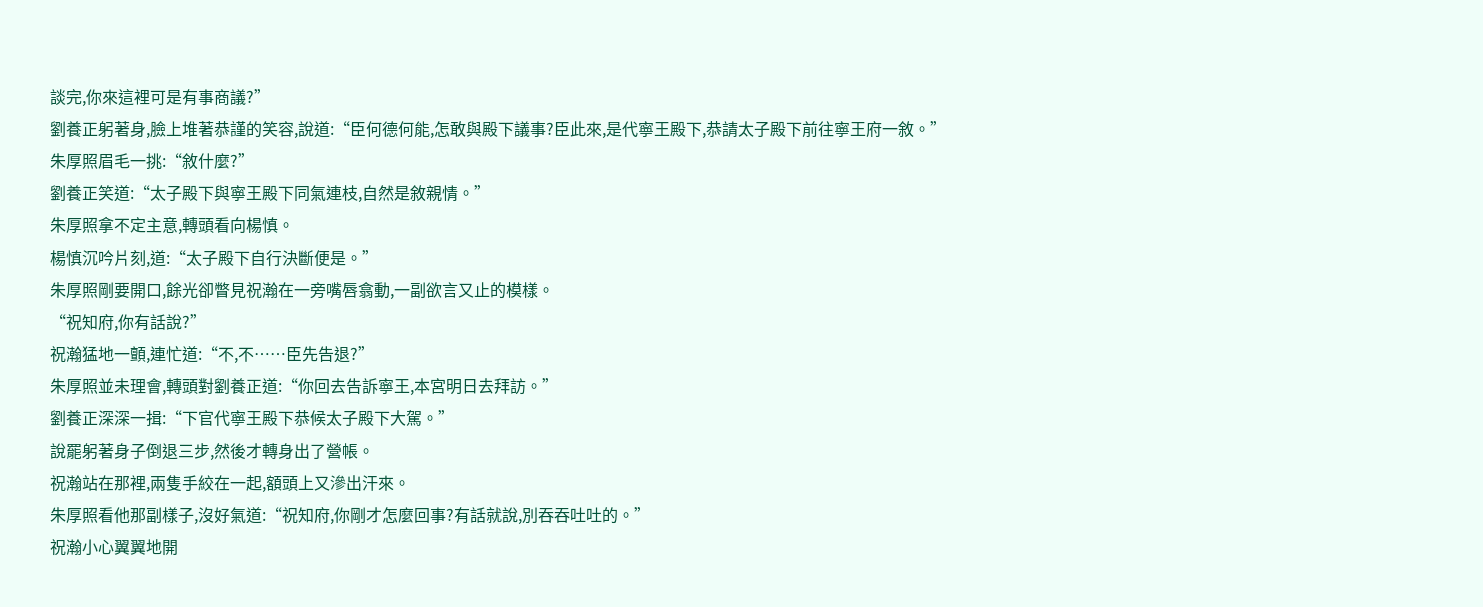談完,你來這裡可是有事商議?”
劉養正躬著身,臉上堆著恭謹的笑容,說道:“臣何德何能,怎敢與殿下議事?臣此來,是代寧王殿下,恭請太子殿下前往寧王府一敘。”
朱厚照眉毛一挑:“敘什麼?”
劉養正笑道:“太子殿下與寧王殿下同氣連枝,自然是敘親情。”
朱厚照拿不定主意,轉頭看向楊慎。
楊慎沉吟片刻,道:“太子殿下自行決斷便是。”
朱厚照剛要開口,餘光卻瞥見祝瀚在一旁嘴唇翕動,一副欲言又止的模樣。
“祝知府,你有話說?”
祝瀚猛地一顫,連忙道:“不,不……臣先告退?”
朱厚照並未理會,轉頭對劉養正道:“你回去告訴寧王,本宮明日去拜訪。”
劉養正深深一揖:“下官代寧王殿下恭候太子殿下大駕。”
說罷躬著身子倒退三步,然後才轉身出了營帳。
祝瀚站在那裡,兩隻手絞在一起,額頭上又滲出汗來。
朱厚照看他那副樣子,沒好氣道:“祝知府,你剛才怎麼回事?有話就說,別吞吞吐吐的。”
祝瀚小心翼翼地開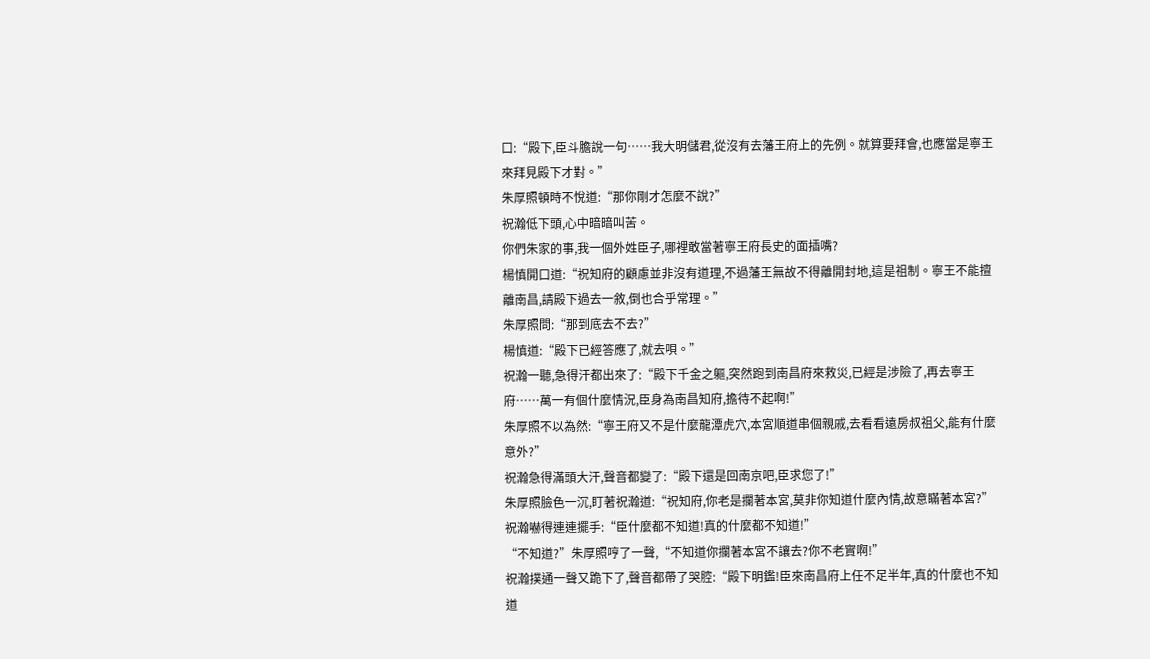口:“殿下,臣斗膽說一句……我大明儲君,從沒有去藩王府上的先例。就算要拜會,也應當是寧王來拜見殿下才對。”
朱厚照頓時不悅道:“那你剛才怎麼不說?”
祝瀚低下頭,心中暗暗叫苦。
你們朱家的事,我一個外姓臣子,哪裡敢當著寧王府長史的面插嘴?
楊慎開口道:“祝知府的顧慮並非沒有道理,不過藩王無故不得離開封地,這是祖制。寧王不能擅離南昌,請殿下過去一敘,倒也合乎常理。”
朱厚照問:“那到底去不去?”
楊慎道:“殿下已經答應了,就去唄。”
祝瀚一聽,急得汗都出來了:“殿下千金之軀,突然跑到南昌府來救災,已經是涉險了,再去寧王府……萬一有個什麼情況,臣身為南昌知府,擔待不起啊!”
朱厚照不以為然:“寧王府又不是什麼龍潭虎穴,本宮順道串個親戚,去看看遠房叔祖父,能有什麼意外?”
祝瀚急得滿頭大汗,聲音都變了:“殿下還是回南京吧,臣求您了!”
朱厚照臉色一沉,盯著祝瀚道:“祝知府,你老是攔著本宮,莫非你知道什麼內情,故意瞞著本宮?”
祝瀚嚇得連連擺手:“臣什麼都不知道!真的什麼都不知道!”
“不知道?”朱厚照哼了一聲,“不知道你攔著本宮不讓去?你不老實啊!”
祝瀚撲通一聲又跪下了,聲音都帶了哭腔:“殿下明鑑!臣來南昌府上任不足半年,真的什麼也不知道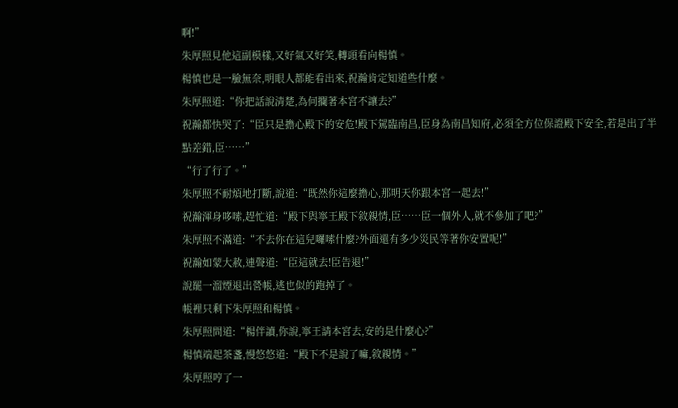啊!”
朱厚照見他這副模樣,又好氣又好笑,轉頭看向楊慎。
楊慎也是一臉無奈,明眼人都能看出來,祝瀚肯定知道些什麼。
朱厚照道:“你把話說清楚,為何攔著本宮不讓去?”
祝瀚都快哭了:“臣只是擔心殿下的安危!殿下駕臨南昌,臣身為南昌知府,必須全方位保證殿下安全,若是出了半點差錯,臣……”
“行了行了。”
朱厚照不耐煩地打斷,說道:“既然你這麼擔心,那明天你跟本宮一起去!”
祝瀚渾身哆嗦,趕忙道:“殿下與寧王殿下敘親情,臣……臣一個外人,就不參加了吧?”
朱厚照不滿道:“不去你在這兒囉嗦什麼?外面還有多少災民等著你安置呢!”
祝瀚如蒙大赦,連聲道:“臣這就去!臣告退!”
說罷一溜煙退出營帳,逃也似的跑掉了。
帳裡只剩下朱厚照和楊慎。
朱厚照問道:“楊伴讀,你說,寧王請本宮去,安的是什麼心?”
楊慎端起茶盞,慢悠悠道:“殿下不是說了嘛,敘親情。”
朱厚照哼了一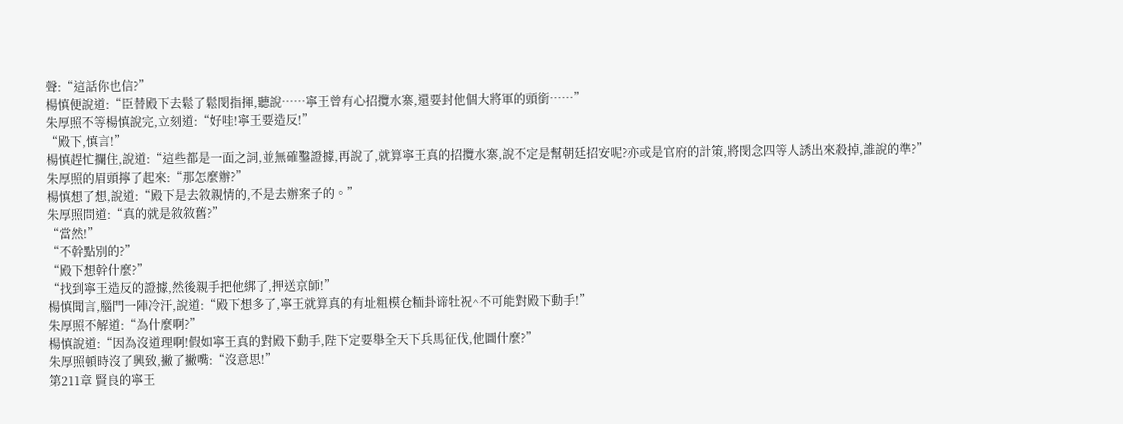聲:“這話你也信?”
楊慎便說道:“臣替殿下去鬆了鬆閔指揮,聽說……寧王曾有心招攬水寨,還要封他個大將軍的頭銜……”
朱厚照不等楊慎說完,立刻道:“好哇!寧王要造反!”
“殿下,慎言!”
楊慎趕忙攔住,說道:“這些都是一面之詞,並無確鑿證據,再說了,就算寧王真的招攬水寨,說不定是幫朝廷招安呢?亦或是官府的計策,將閔念四等人誘出來殺掉,誰說的準?”
朱厚照的眉頭擰了起來:“那怎麼辦?”
楊慎想了想,說道:“殿下是去敘親情的,不是去辦案子的。”
朱厚照問道:“真的就是敘敘舊?”
“當然!”
“不幹點別的?”
“殿下想幹什麼?”
“找到寧王造反的證據,然後親手把他綁了,押送京師!”
楊慎聞言,腦門一陣冷汗,說道:“殿下想多了,寧王就算真的有址粗模仓粫卦谛牡祝^不可能對殿下動手!”
朱厚照不解道:“為什麼啊?”
楊慎說道:“因為沒道理啊!假如寧王真的對殿下動手,陛下定要舉全天下兵馬征伐,他圖什麼?”
朱厚照頓時沒了興致,撇了撇嘴:“沒意思!”
第211章 賢良的寧王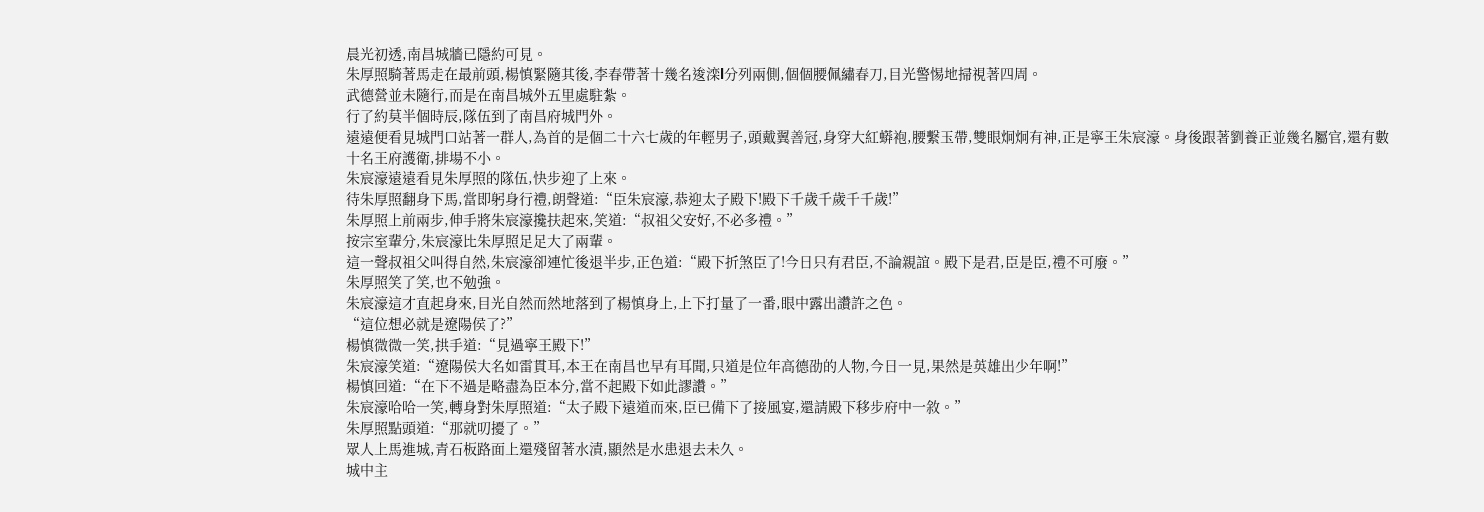晨光初透,南昌城牆已隱約可見。
朱厚照騎著馬走在最前頭,楊慎緊隨其後,李春帶著十幾名逡滦l分列兩側,個個腰佩繡春刀,目光警惕地掃視著四周。
武德營並未隨行,而是在南昌城外五里處駐紮。
行了約莫半個時辰,隊伍到了南昌府城門外。
遠遠便看見城門口站著一群人,為首的是個二十六七歲的年輕男子,頭戴翼善冠,身穿大紅蟒袍,腰繫玉帶,雙眼炯炯有神,正是寧王朱宸濠。身後跟著劉養正並幾名屬官,還有數十名王府護衛,排場不小。
朱宸濠遠遠看見朱厚照的隊伍,快步迎了上來。
待朱厚照翻身下馬,當即躬身行禮,朗聲道:“臣朱宸濠,恭迎太子殿下!殿下千歲千歲千千歲!”
朱厚照上前兩步,伸手將朱宸濠攙扶起來,笑道:“叔祖父安好,不必多禮。”
按宗室輩分,朱宸濠比朱厚照足足大了兩輩。
這一聲叔祖父叫得自然,朱宸濠卻連忙後退半步,正色道:“殿下折煞臣了!今日只有君臣,不論親誼。殿下是君,臣是臣,禮不可廢。”
朱厚照笑了笑,也不勉強。
朱宸濠這才直起身來,目光自然而然地落到了楊慎身上,上下打量了一番,眼中露出讚許之色。
“這位想必就是遼陽侯了?”
楊慎微微一笑,拱手道:“見過寧王殿下!”
朱宸濠笑道:“遼陽侯大名如雷貫耳,本王在南昌也早有耳聞,只道是位年高德劭的人物,今日一見,果然是英雄出少年啊!”
楊慎回道:“在下不過是略盡為臣本分,當不起殿下如此謬讚。”
朱宸濠哈哈一笑,轉身對朱厚照道:“太子殿下遠道而來,臣已備下了接風宴,還請殿下移步府中一敘。”
朱厚照點頭道:“那就叨擾了。”
眾人上馬進城,青石板路面上還殘留著水漬,顯然是水患退去未久。
城中主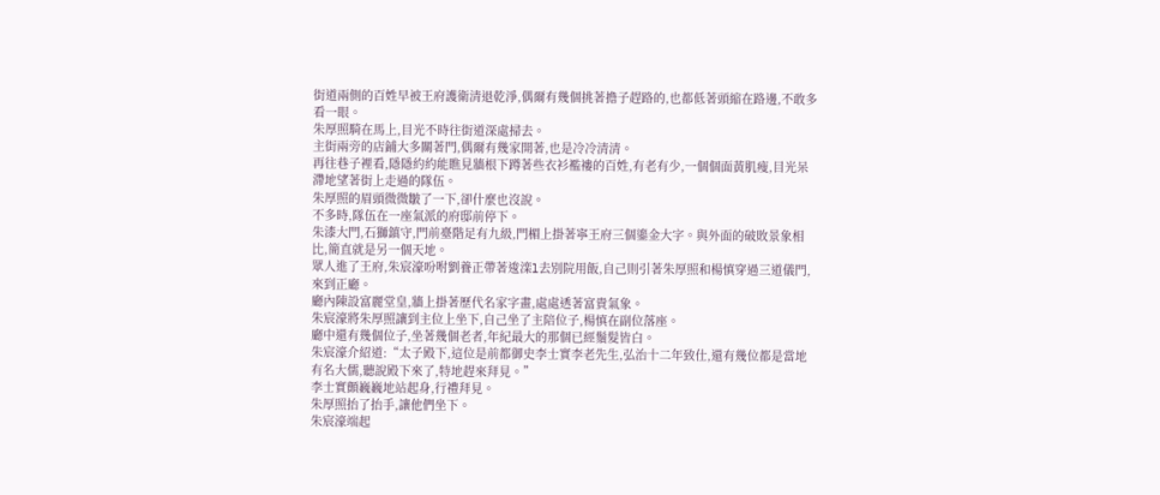街道兩側的百姓早被王府護衛清退乾淨,偶爾有幾個挑著擔子趕路的,也都低著頭縮在路邊,不敢多看一眼。
朱厚照騎在馬上,目光不時往街道深處掃去。
主街兩旁的店鋪大多關著門,偶爾有幾家開著,也是冷冷清清。
再往巷子裡看,隱隱約約能瞧見牆根下蹲著些衣衫襤褸的百姓,有老有少,一個個面黃肌瘦,目光呆滯地望著街上走過的隊伍。
朱厚照的眉頭微微皺了一下,卻什麼也沒說。
不多時,隊伍在一座氣派的府邸前停下。
朱漆大門,石獅鎮守,門前臺階足有九級,門楣上掛著寧王府三個鎏金大字。與外面的破敗景象相比,簡直就是另一個天地。
眾人進了王府,朱宸濠吩咐劉養正帶著逡滦l去別院用飯,自己則引著朱厚照和楊慎穿過三道儀門,來到正廳。
廳內陳設富麗堂皇,牆上掛著歷代名家字畫,處處透著富貴氣象。
朱宸濠將朱厚照讓到主位上坐下,自己坐了主陪位子,楊慎在副位落座。
廳中還有幾個位子,坐著幾個老者,年紀最大的那個已經鬚髮皆白。
朱宸濠介紹道:“太子殿下,這位是前都御史李士實李老先生,弘治十二年致仕,還有幾位都是當地有名大儒,聽說殿下來了,特地趕來拜見。”
李士實顫巍巍地站起身,行禮拜見。
朱厚照抬了抬手,讓他們坐下。
朱宸濠端起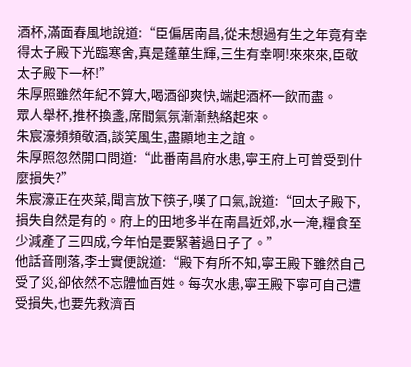酒杯,滿面春風地說道:“臣偏居南昌,從未想過有生之年竟有幸得太子殿下光臨寒舍,真是蓬蓽生輝,三生有幸啊!來來來,臣敬太子殿下一杯!”
朱厚照雖然年紀不算大,喝酒卻爽快,端起酒杯一飲而盡。
眾人舉杯,推杯換盞,席間氣氛漸漸熱絡起來。
朱宸濠頻頻敬酒,談笑風生,盡顯地主之誼。
朱厚照忽然開口問道:“此番南昌府水患,寧王府上可曾受到什麼損失?”
朱宸濠正在夾菜,聞言放下筷子,嘆了口氣,說道:“回太子殿下,損失自然是有的。府上的田地多半在南昌近郊,水一淹,糧食至少減產了三四成,今年怕是要緊著過日子了。”
他話音剛落,李士實便說道:“殿下有所不知,寧王殿下雖然自己受了災,卻依然不忘體恤百姓。每次水患,寧王殿下寧可自己遭受損失,也要先救濟百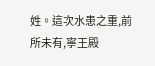姓。這次水患之重,前所未有,寧王殿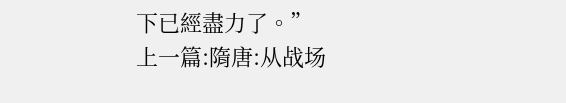下已經盡力了。”
上一篇:隋唐:从战场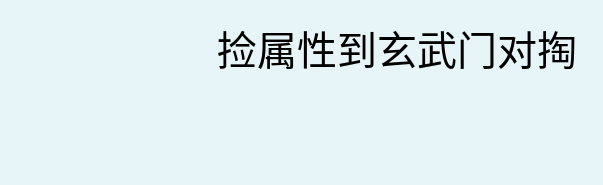捡属性到玄武门对掏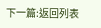下一篇:返回列表